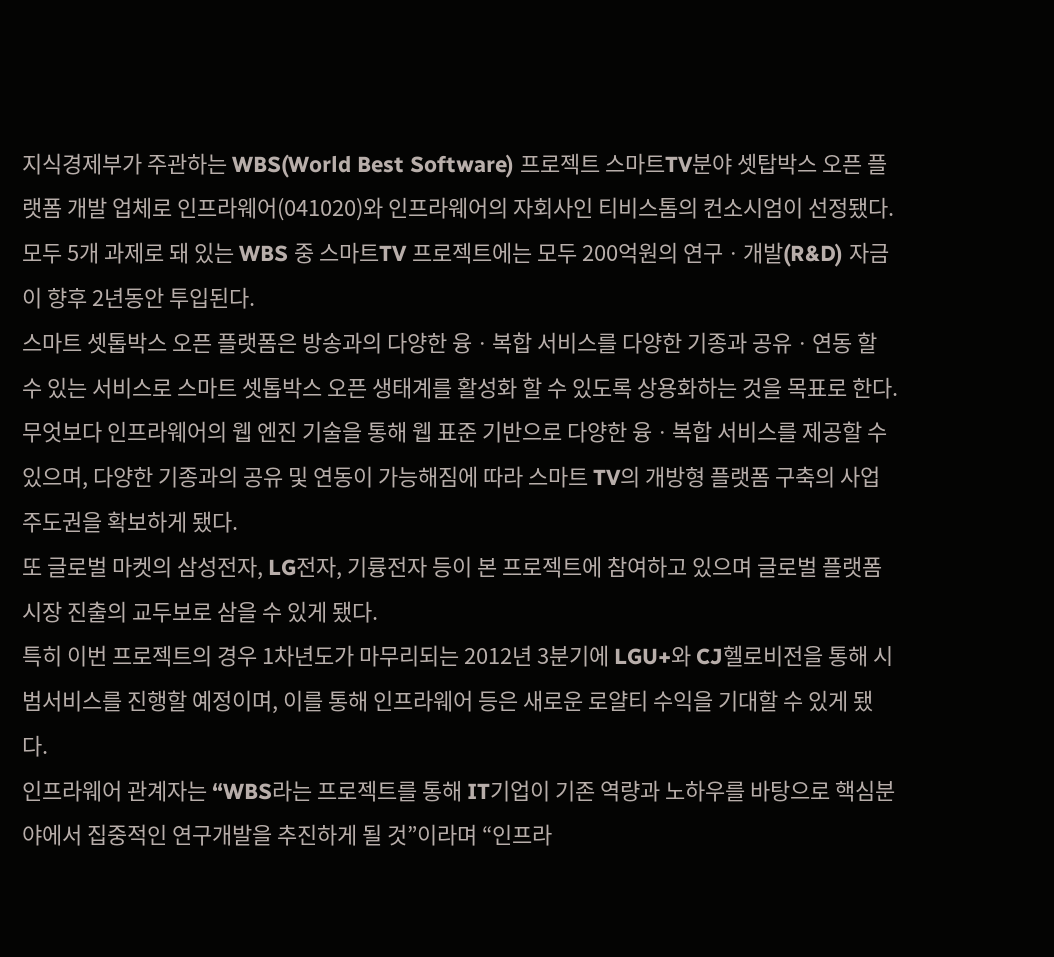지식경제부가 주관하는 WBS(World Best Software) 프로젝트 스마트TV분야 셋탑박스 오픈 플랫폼 개발 업체로 인프라웨어(041020)와 인프라웨어의 자회사인 티비스톰의 컨소시엄이 선정됐다.
모두 5개 과제로 돼 있는 WBS 중 스마트TV 프로젝트에는 모두 200억원의 연구ㆍ개발(R&D) 자금이 향후 2년동안 투입된다.
스마트 셋톱박스 오픈 플랫폼은 방송과의 다양한 융ㆍ복합 서비스를 다양한 기종과 공유ㆍ연동 할 수 있는 서비스로 스마트 셋톱박스 오픈 생태계를 활성화 할 수 있도록 상용화하는 것을 목표로 한다.
무엇보다 인프라웨어의 웹 엔진 기술을 통해 웹 표준 기반으로 다양한 융ㆍ복합 서비스를 제공할 수 있으며, 다양한 기종과의 공유 및 연동이 가능해짐에 따라 스마트 TV의 개방형 플랫폼 구축의 사업 주도권을 확보하게 됐다.
또 글로벌 마켓의 삼성전자, LG전자, 기륭전자 등이 본 프로젝트에 참여하고 있으며 글로벌 플랫폼 시장 진출의 교두보로 삼을 수 있게 됐다.
특히 이번 프로젝트의 경우 1차년도가 마무리되는 2012년 3분기에 LGU+와 CJ헬로비전을 통해 시범서비스를 진행할 예정이며, 이를 통해 인프라웨어 등은 새로운 로얄티 수익을 기대할 수 있게 됐다.
인프라웨어 관계자는 “WBS라는 프로젝트를 통해 IT기업이 기존 역량과 노하우를 바탕으로 핵심분야에서 집중적인 연구개발을 추진하게 될 것”이라며 “인프라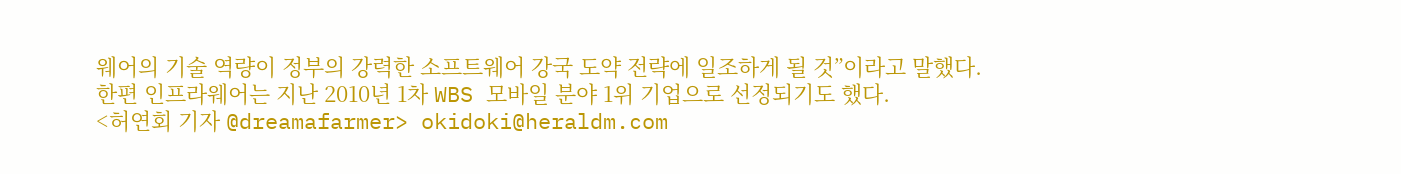웨어의 기술 역량이 정부의 강력한 소프트웨어 강국 도약 전략에 일조하게 될 것”이라고 말했다.
한편 인프라웨어는 지난 2010년 1차 WBS 모바일 분야 1위 기업으로 선정되기도 했다.
<허연회 기자 @dreamafarmer> okidoki@heraldm.com